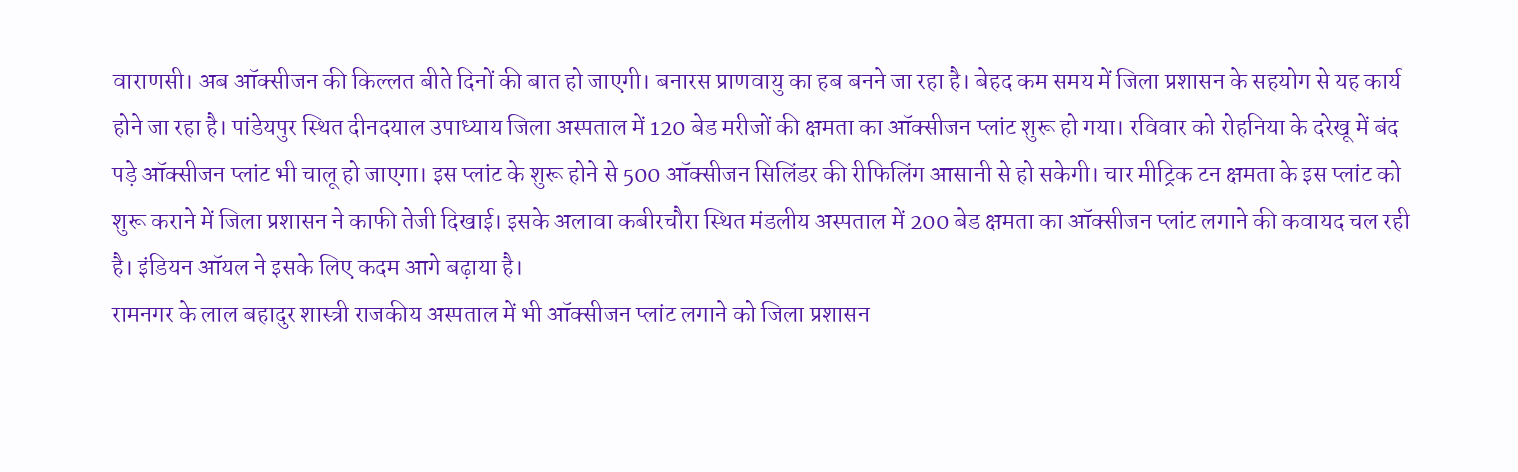वाराणसी। अब ऑक्सीजन की किल्लत बीते दिनों की बात हो जाएगी। बनारस प्राणवायु का हब बनने जा रहा है। बेहद कम समय में जिला प्रशासन के सहयोग से यह कार्य होने जा रहा है। पांडेयपुर स्थित दीनदयाल उपाध्याय जिला अस्पताल में 120 बेड मरीजों की क्षमता का ऑक्सीजन प्लांट शुरू हो गया। रविवार को रोहनिया के दरेखू में बंद पड़े ऑक्सीजन प्लांट भी चालू हो जाएगा। इस प्लांट के शुरू होने से 500 ऑक्सीजन सिलिंडर की रीफिलिंग आसानी से हो सकेगी। चार मीट्रिक टन क्षमता के इस प्लांट को शुरू कराने में जिला प्रशासन ने काफी तेजी दिखाई। इसके अलावा कबीरचौरा स्थित मंडलीय अस्पताल में 200 बेड क्षमता का ऑक्सीजन प्लांट लगाने की कवायद चल रही है। इंडियन ऑयल ने इसके लिए कदम आगे बढ़ाया है।
रामनगर के लाल बहादुर शास्त्री राजकीय अस्पताल में भी ऑक्सीजन प्लांट लगाने को जिला प्रशासन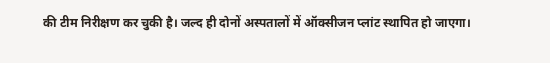की टीम निरीक्षण कर चुकी है। जल्द ही दोनों अस्पतालों में ऑक्सीजन प्लांट स्थापित हो जाएगा।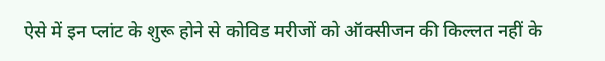ऐसे में इन प्लांट के शुरू होने से कोविड मरीजों को ऑक्सीजन की किल्लत नहीं के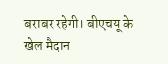बराबर रहेगी। बीएचयू के खेल मैदान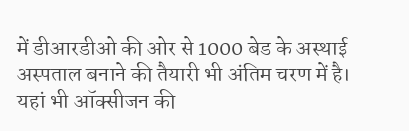में डीआरडीओ की ओर से 1000 बेड के अस्थाई अस्पताल बनाने की तैयारी भी अंतिम चरण में है। यहां भी ऑक्सीजन की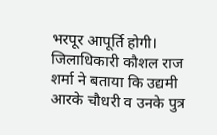भरपूर आपूर्ति होगी।
जिलाधिकारी कौशल राज शर्मा ने बताया कि उद्यमी आरके चौधरी व उनके पुत्र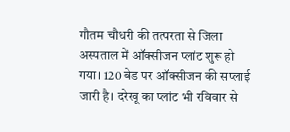गौतम चौधरी की तत्परता से जिला अस्पताल में ऑक्सीजन प्लांट शुरू हो गया। 120 बेड पर ऑक्सीजन की सप्लाई जारी है। दरेखू का प्लांट भी रविवार से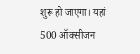शुरू हो जाएगा। यहां 500 ऑक्सीजन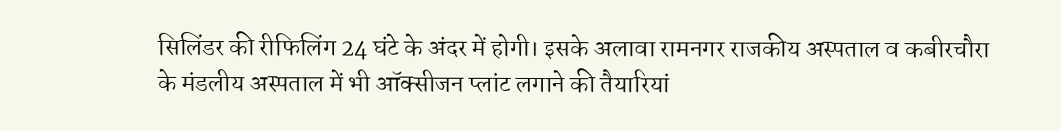सिलिंडर की रीफिलिंग 24 घंटे के अंदर में होगी। इसके अलावा रामनगर राजकीय अस्पताल व कबीरचौरा के मंडलीय अस्पताल में भी ऑक्सीजन प्लांट लगाने की तैयारियां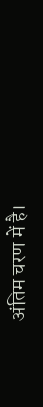अंतिम चरण में है।